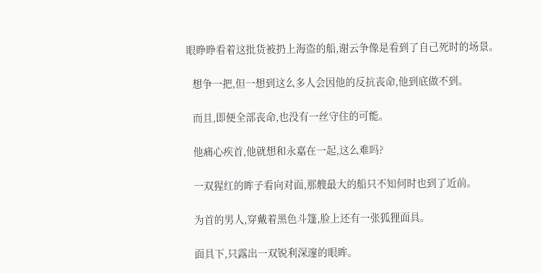眼睁睁看着这批货被扔上海盗的船,谢云争像是看到了自己死时的场景。

  想争一把,但一想到这么多人会因他的反抗丧命,他到底做不到。

  而且,即便全部丧命,也没有一丝守住的可能。

  他痛心疾首,他就想和永嘉在一起,这么难吗?

  一双猩红的眸子看向对面,那艘最大的船只不知何时也到了近前。

  为首的男人,穿戴着黑色斗篷,脸上还有一张狐狸面具。

  面具下,只露出一双锐利深邃的眼眸。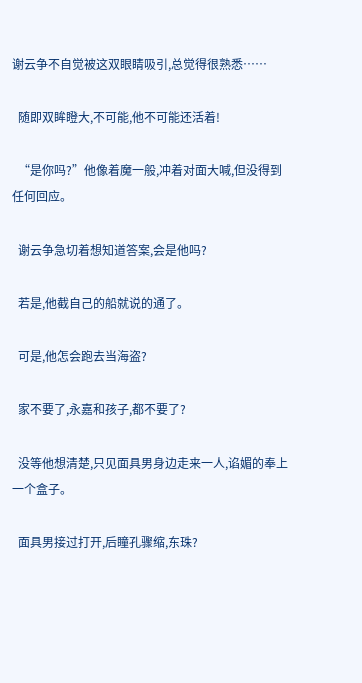谢云争不自觉被这双眼睛吸引,总觉得很熟悉……

  随即双眸瞪大,不可能,他不可能还活着!

  “是你吗?”他像着魔一般,冲着对面大喊,但没得到任何回应。

  谢云争急切着想知道答案,会是他吗?

  若是,他截自己的船就说的通了。

  可是,他怎会跑去当海盗?

  家不要了,永嘉和孩子,都不要了?

  没等他想清楚,只见面具男身边走来一人,谄媚的奉上一个盒子。

  面具男接过打开,后瞳孔骤缩,东珠?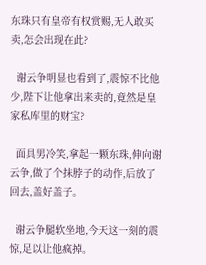东珠只有皇帝有权赏赐,无人敢买卖,怎会出现在此?

  谢云争明显也看到了,震惊不比他少,陛下让他拿出来卖的,竟然是皇家私库里的财宝?

  面具男冷笑,拿起一颗东珠,伸向谢云争,做了个抹脖子的动作,后放了回去,盖好盖子。

  谢云争腿软坐地,今天这一刻的震惊,足以让他疯掉。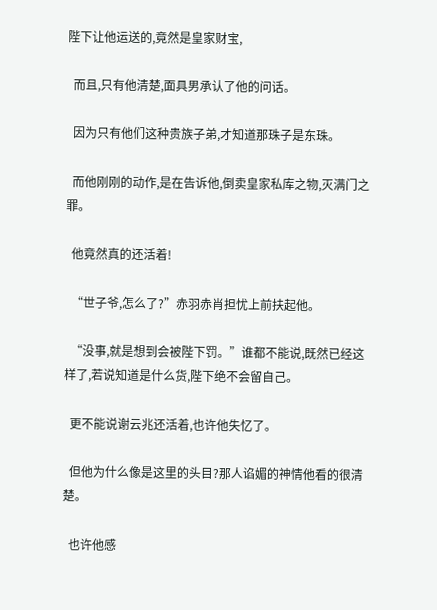陛下让他运送的,竟然是皇家财宝,

  而且,只有他清楚,面具男承认了他的问话。

  因为只有他们这种贵族子弟,才知道那珠子是东珠。

  而他刚刚的动作,是在告诉他,倒卖皇家私库之物,灭满门之罪。

  他竟然真的还活着!

  “世子爷,怎么了?”赤羽赤肖担忧上前扶起他。

  “没事,就是想到会被陛下罚。”谁都不能说,既然已经这样了,若说知道是什么货,陛下绝不会留自己。

  更不能说谢云兆还活着,也许他失忆了。

  但他为什么像是这里的头目?那人谄媚的神情他看的很清楚。

  也许他感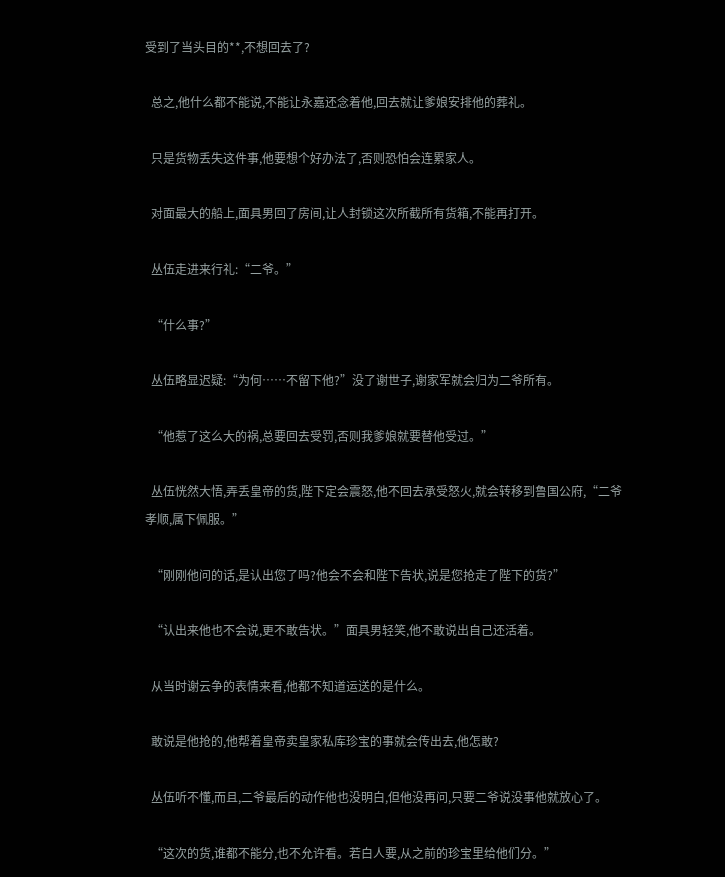受到了当头目的**,不想回去了?

  总之,他什么都不能说,不能让永嘉还念着他,回去就让爹娘安排他的葬礼。

  只是货物丢失这件事,他要想个好办法了,否则恐怕会连累家人。

  对面最大的船上,面具男回了房间,让人封锁这次所截所有货箱,不能再打开。

  丛伍走进来行礼:“二爷。”

  “什么事?”

  丛伍略显迟疑:“为何……不留下他?”没了谢世子,谢家军就会归为二爷所有。

  “他惹了这么大的祸,总要回去受罚,否则我爹娘就要替他受过。”

  丛伍恍然大悟,弄丢皇帝的货,陛下定会震怒,他不回去承受怒火,就会转移到鲁国公府,“二爷孝顺,属下佩服。”

  “刚刚他问的话,是认出您了吗?他会不会和陛下告状,说是您抢走了陛下的货?”

  “认出来他也不会说,更不敢告状。”面具男轻笑,他不敢说出自己还活着。

  从当时谢云争的表情来看,他都不知道运送的是什么。

  敢说是他抢的,他帮着皇帝卖皇家私库珍宝的事就会传出去,他怎敢?

  丛伍听不懂,而且,二爷最后的动作他也没明白,但他没再问,只要二爷说没事他就放心了。

  “这次的货,谁都不能分,也不允许看。若白人要,从之前的珍宝里给他们分。”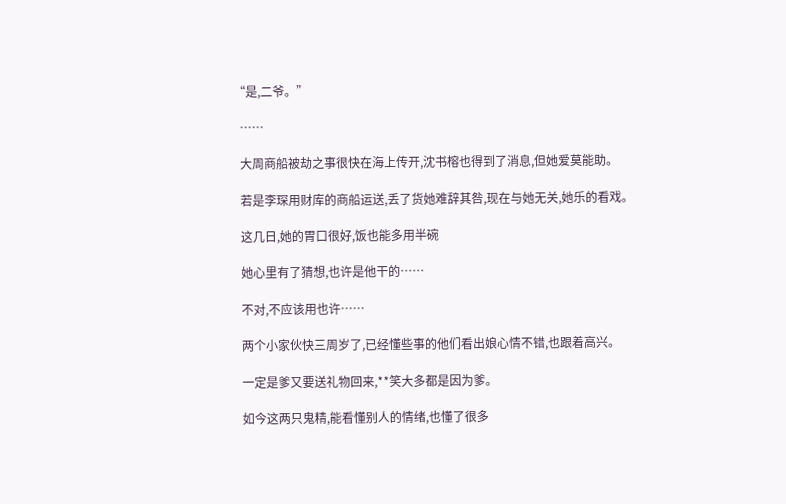“是,二爷。”

  ……

  大周商船被劫之事很快在海上传开,沈书榕也得到了消息,但她爱莫能助。

  若是李琛用财库的商船运送,丢了货她难辞其咎,现在与她无关,她乐的看戏。

  这几日,她的胃口很好,饭也能多用半碗

  她心里有了猜想,也许是他干的……

  不对,不应该用也许……

  两个小家伙快三周岁了,已经懂些事的他们看出娘心情不错,也跟着高兴。

  一定是爹又要送礼物回来,**笑大多都是因为爹。

  如今这两只鬼精,能看懂别人的情绪,也懂了很多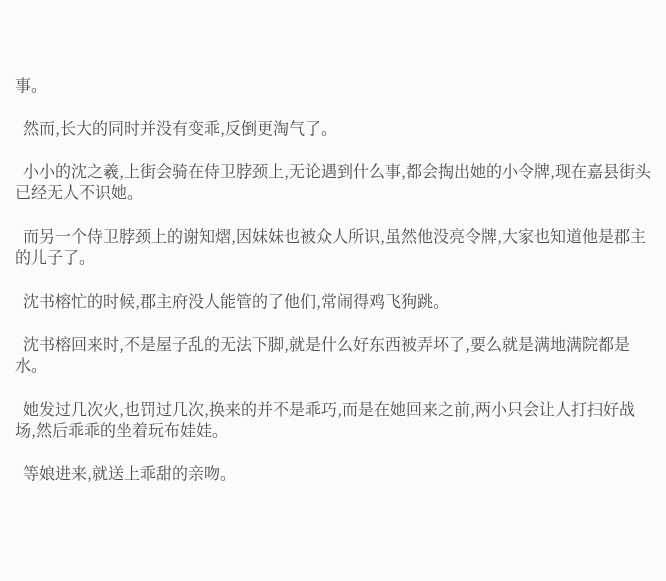事。

  然而,长大的同时并没有变乖,反倒更淘气了。

  小小的沈之羲,上街会骑在侍卫脖颈上,无论遇到什么事,都会掏出她的小令牌,现在嘉县街头已经无人不识她。

  而另一个侍卫脖颈上的谢知熠,因妹妹也被众人所识,虽然他没亮令牌,大家也知道他是郡主的儿子了。

  沈书榕忙的时候,郡主府没人能管的了他们,常闹得鸡飞狗跳。

  沈书榕回来时,不是屋子乱的无法下脚,就是什么好东西被弄坏了,要么就是满地满院都是水。

  她发过几次火,也罚过几次,换来的并不是乖巧,而是在她回来之前,两小只会让人打扫好战场,然后乖乖的坐着玩布娃娃。

  等娘进来,就送上乖甜的亲吻。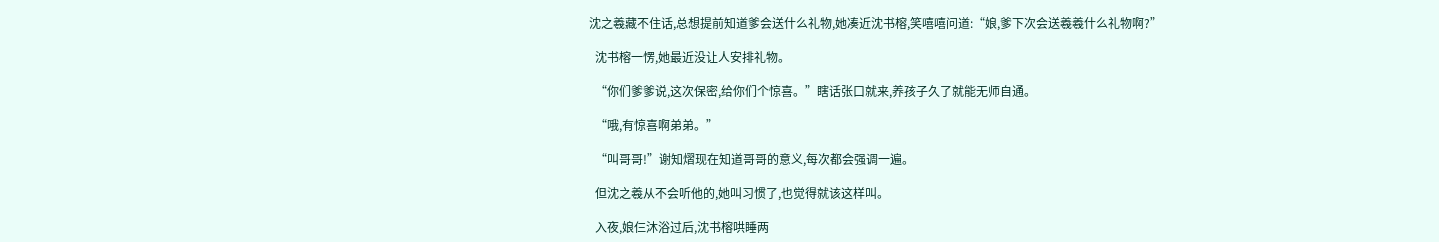沈之羲藏不住话,总想提前知道爹会送什么礼物,她凑近沈书榕,笑嘻嘻问道:“娘,爹下次会送羲羲什么礼物啊?”

  沈书榕一愣,她最近没让人安排礼物。

  “你们爹爹说,这次保密,给你们个惊喜。”瞎话张口就来,养孩子久了就能无师自通。

  “哦,有惊喜啊弟弟。”

  “叫哥哥!”谢知熠现在知道哥哥的意义,每次都会强调一遍。

  但沈之羲从不会听他的,她叫习惯了,也觉得就该这样叫。

  入夜,娘仨沐浴过后,沈书榕哄睡两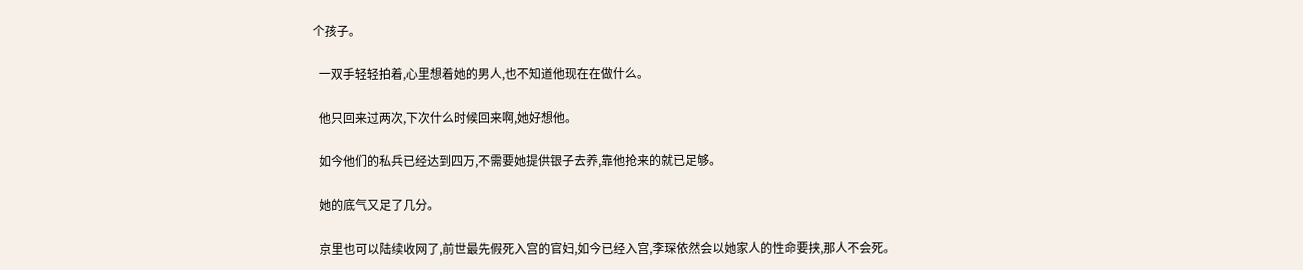个孩子。

  一双手轻轻拍着,心里想着她的男人,也不知道他现在在做什么。

  他只回来过两次,下次什么时候回来啊,她好想他。

  如今他们的私兵已经达到四万,不需要她提供银子去养,靠他抢来的就已足够。

  她的底气又足了几分。

  京里也可以陆续收网了,前世最先假死入宫的官妇,如今已经入宫,李琛依然会以她家人的性命要挟,那人不会死。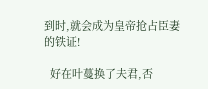到时,就会成为皇帝抢占臣妻的铁证!

  好在叶蔓换了夫君,否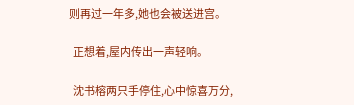则再过一年多,她也会被送进宫。

  正想着,屋内传出一声轻响。

  沈书榕两只手停住,心中惊喜万分,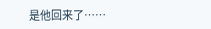是他回来了……